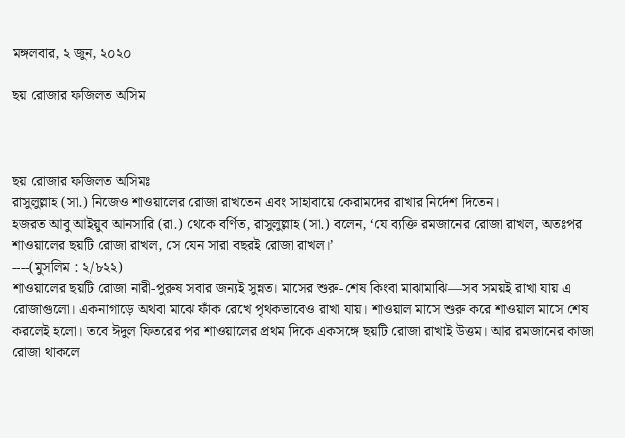মঙ্গলবার, ২ জুন, ২০২০

ছয় রোজার ফজিলত অসিম



ছয় রোজার ফজিলত অসিমঃ
রাসুলুল্লাহ (সা.) নিজেও শাওয়ালের রোজা রাখতেন এবং সাহাবায়ে কেরামদের রাখার নির্দেশ দিতেন।
হজরত আবু আইয়ুব আনসারি (রা.) থেকে বর্ণিত, রাসুলুল্লাহ (সা.) বলেন, ‘যে ব্যক্তি রমজানের রোজা রাখল, অতঃপর শাওয়ালের ছয়টি রোজা রাখল, সে যেন সারা বছরই রোজা রাখল।’
----(মুসলিম : ২/৮২২)
শাওয়ালের ছয়টি রোজা নারী-পুরুষ সবার জন্যই সুন্নত। মাসের শুরু-শেষ কিংবা মাঝামাঝি—সব সময়ই রাখা যায় এ রোজাগুলো। একনাগাড়ে অথবা মাঝে ফাঁক রেখে পৃথকভাবেও রাখা যায়। শাওয়াল মাসে শুরু করে শাওয়াল মাসে শেষ করলেই হলো। তবে ঈদুল ফিতরের পর শাওয়ালের প্রথম দিকে একসঙ্গে ছয়টি রোজা রাখাই উত্তম। আর রমজানের কাজা রোজা থাকলে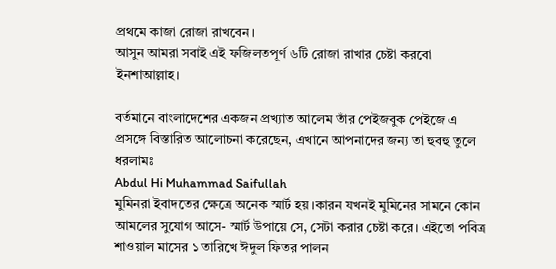প্রথমে কাজা রোজা রাখবেন।
আসুন আমরা সবাই এই ফজিলতপূর্ণ ৬টি রোজা রাখার চেষ্টা করবো ইনশাআল্লাহ।

বর্তমানে বাংলাদেশের একজন প্রখ্যাত আলেম তাঁর পেইজবুক পেইজে এ প্রসঙ্গে বিস্তারিত আলোচনা করেছেন, এখানে আপনাদের জন্য তা হুবহু তুলে ধরলামঃ
Abdul Hi Muhammad Saifullah
মুমিনরা ইবাদতের ক্ষেত্রে অনেক স্মার্ট হয়।কারন যখনই মুমিনের সামনে কোন আমলের সুযোগ আসে- স্মার্ট উপায়ে সে, সেটা করার চেষ্টা করে। এইতো পবিত্র শাওয়াল মাসের ১ তারিখে ঈদুল ফিতর পালন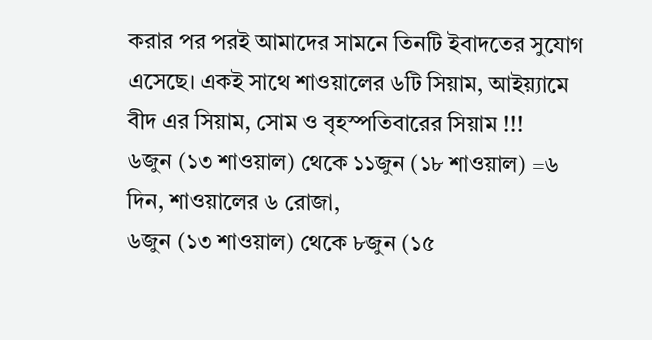করার পর পরই আমাদের সামনে তিনটি ইবাদতের সুযোগ এসেছে। একই সাথে শাওয়ালের ৬টি সিয়াম, আইয়্যামে বীদ এর সিয়াম, সোম ও বৃহস্পতিবারের সিয়াম !!!
৬জুন (১৩ শাওয়াল) থেকে ১১জুন (১৮ শাওয়াল) =৬ দিন, শাওয়ালের ৬ রোজা,
৬জুন (১৩ শাওয়াল) থেকে ৮জুন (১৫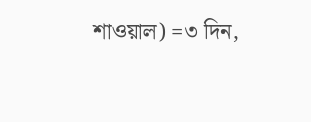শাওয়াল) =৩ দিন,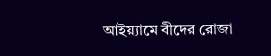আইয়্যামে বীদের রোজা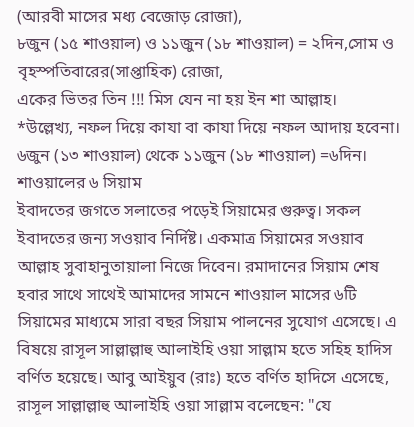(আরবী মাসের মধ্য বেজোড় রোজা),
৮জুন (১৫ শাওয়াল) ও ১১জুন (১৮ শাওয়াল) = ২দিন,সোম ও বৃহস্পতিবারের(সাপ্তাহিক) রোজা,
একের ভিতর তিন !!! মিস যেন না হয় ইন শা আল্লাহ।
*উল্লেখ্য, নফল দিয়ে কাযা বা কাযা দিয়ে নফল আদায় হবেনা।
৬জুন (১৩ শাওয়াল) থেকে ১১জুন (১৮ শাওয়াল) =৬দিন। শাওয়ালের ৬ সিয়াম
ইবাদতের জগতে সলাতের পড়েই সিয়ামের গুরুত্ব। সকল ইবাদতের জন্য সওয়াব নির্দিষ্ট। একমাত্র সিয়ামের সওয়াব আল্লাহ সুবাহানুতায়ালা নিজে দিবেন। রমাদানের সিয়াম শেষ হবার সাথে সাথেই আমাদের সামনে শাওয়াল মাসের ৬টি সিয়ামের মাধ্যমে সারা বছর সিয়াম পালনের সুযোগ এসেছে। এ বিষয়ে রাসূল সাল্লাল্লাহু আলাইহি ওয়া সাল্লাম হতে সহিহ হাদিস বর্ণিত হয়েছে। আবু আইয়ুব (রাঃ) হতে বর্ণিত হাদিসে এসেছে, রাসূল সাল্লাল্লাহু আলাইহি ওয়া সাল্লাম বলেছেন: "যে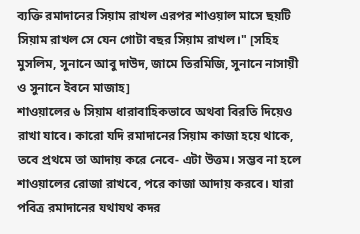ব্যক্তি রমাদানের সিয়াম রাখল এরপর শাওয়াল মাসে ছয়টি সিয়াম রাখল সে যেন গোটা বছর সিয়াম রাখল।" [সহিহ মুসলিম, সুনানে আবু দাউদ, জামে তিরমিজি, সুনানে নাসায়ী ও সুনানে ইবনে মাজাহ]
শাওয়ালের ৬ সিয়াম ধারাবাহিকভাবে অথবা বিরতি দিয়েও রাখা যাবে। কারো যদি রমাদানের সিয়াম কাজা হয়ে থাকে, তবে প্রথমে তা আদায় করে নেবে- এটা উত্তম। সম্ভব না হলে শাওয়ালের রোজা রাখবে, পরে কাজা আদায় করবে। যারা পবিত্র রমাদানের যথাযথ কদর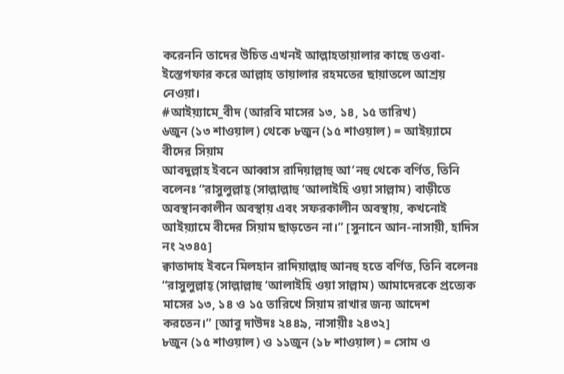করেননি তাদের উচিত এখনই আল্লাহতায়ালার কাছে তওবা-ইস্তেগফার করে আল্লাহ তায়ালার রহমতের ছায়াতলে আশ্রয় নেওয়া।
#আইয়্যামে_বীদ (আরবি মাসের ১৩, ১৪, ১৫ তারিখ)
৬জুন (১৩ শাওয়াল) থেকে ৮জুন (১৫ শাওয়াল) = আইয়্যামে বীদের সিয়াম
আবদুল্লাহ ইবনে আব্বাস রাদিয়াল্লাহু আ’নহু থেকে বর্ণিত, তিনি বলেনঃ “রাসুলুল্লাহ্‌ (সাল্লাল্লাহু ‘আলাইহি ওয়া সাল্লাম) বাড়ীতে অবস্থানকালীন অবস্থায় এবং সফরকালীন অবস্থায়, কখনোই আইয়্যামে বীদের সিয়াম ছাড়তেন না।” [সুনানে আন-নাসায়ী, হাদিস নং ২৩৪৫]
ক্বাতাদাহ ইবনে মিলহান রাদিয়াল্লাহু আনহু হতে বর্ণিত, তিনি বলেনঃ “রাসুলুল্লাহ্‌ (সাল্লাল্লাহু ‘আলাইহি ওয়া সাল্লাম) আমাদেরকে প্রত্যেক মাসের ১৩, ১৪ ও ১৫ তারিখে সিয়াম রাখার জন্য আদেশ করতেন।” [আবু দাউদঃ ২৪৪৯, নাসায়ীঃ ২৪৩২]
৮জুন (১৫ শাওয়াল) ও ১১জুন (১৮ শাওয়াল) = সোম ও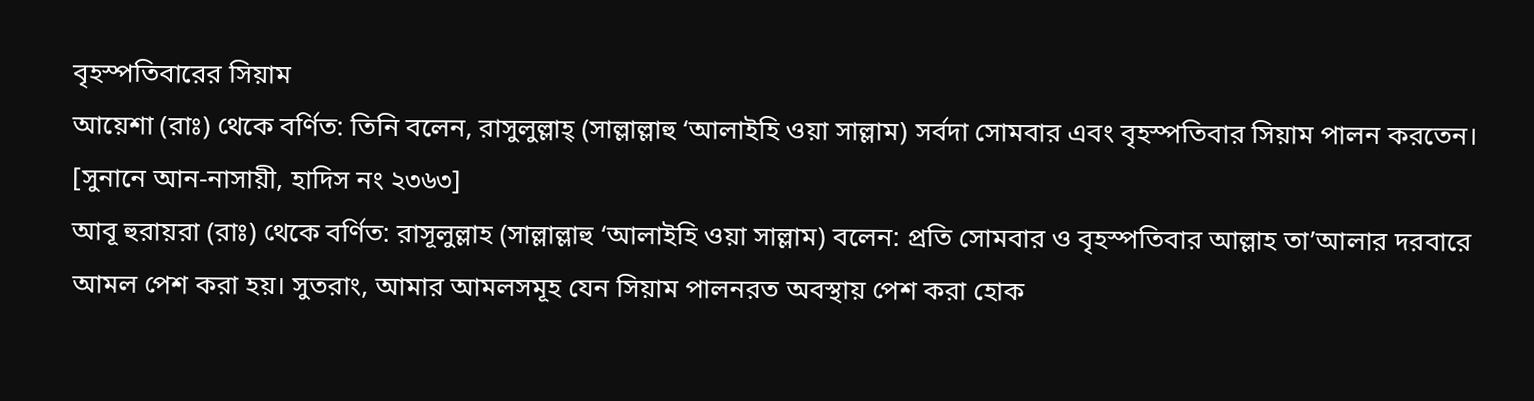বৃহস্পতিবারের সিয়াম
আয়েশা (রাঃ) থেকে বর্ণিত: তিনি বলেন, রাসুলুল্লাহ্‌ (সাল্লাল্লাহু ‘আলাইহি ওয়া সাল্লাম) সর্বদা সোমবার এবং বৃহস্পতিবার সিয়াম পালন করতেন।
[সুনানে আন-নাসায়ী, হাদিস নং ২৩৬৩]
আবূ হুরায়রা (রাঃ) থেকে বর্ণিত: রাসূলুল্লাহ (সাল্লাল্লাহু ‘আলাইহি ওয়া সাল্লাম) বলেন: প্রতি সোমবার ও বৃহস্পতিবার আল্লাহ তা’আলার দরবারে আমল পেশ করা হয়। সুতরাং, আমার আমলসমূহ যেন সিয়াম পালনরত অবস্থায় পেশ করা হোক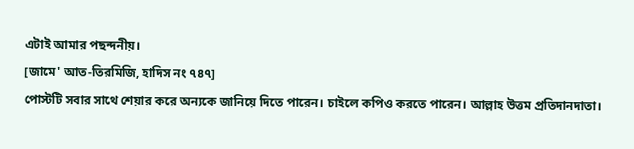এটাই আমার পছন্দনীয়।
[জামে' আত-তিরমিজি, হাদিস নং ৭৪৭]
পোস্টটি সবার সাথে শেয়ার করে অন্যকে জানিয়ে দিতে পারেন। চাইলে কপিও করতে পারেন। আল্লাহ উত্তম প্রতিদানদাতা।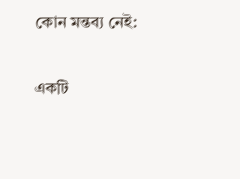কোন মন্তব্য নেই:

একটি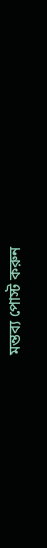মন্তব্য পোস্ট করুন